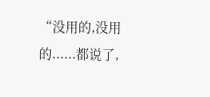“没用的,没用的......都说了,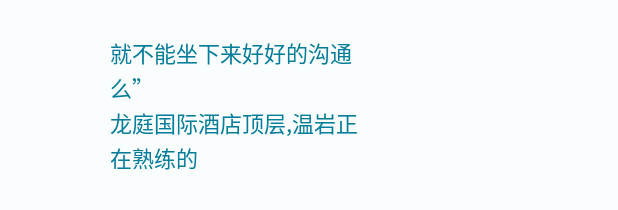就不能坐下来好好的沟通么”
龙庭国际酒店顶层,温岩正在熟练的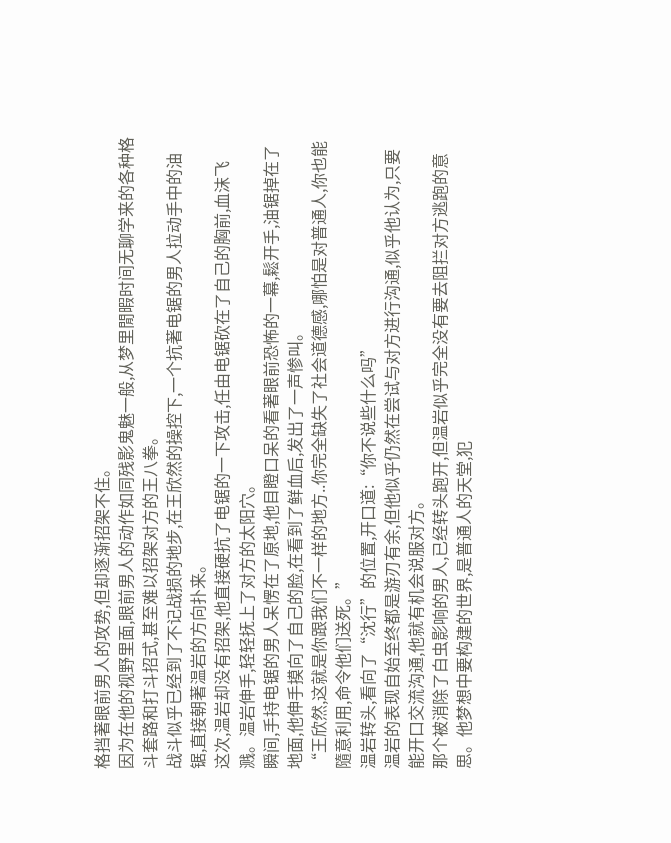格挡著眼前男人的攻势,但却逐渐招架不住。
因为在他的视野里面,眼前男人的动作如同残影鬼魅一般,从梦里閒暇时间无聊学来的各种格斗套路和打斗招式,甚至难以招架对方的王八拳。
战斗似乎已经到了不记战损的地步,在王欣然的操控下,一个抗著电锯的男人拉动手中的油锯,直接朝著温岩的方向扑来。
这次,温岩却没有招架,他直接硬抗了电锯的一下攻击,任由电锯砍在了自己的胸前,血沫飞溅。温岩伸手,轻轻抚上了对方的太阳穴。
瞬间,手持电锯的男人呆愣在了原地,他目瞪口呆的看著眼前恐怖的一幕,鬆开手,油锯掉在了地面,他伸手摸向了自己的脸,在看到了鲜血后,发出了一声惨叫。
“王欣然,这就是你跟我们不一样的地方..你完全缺失了社会道德感,哪怕是对普通人,你也能隨意利用,命令他们送死。”
温岩转头,看向了“沈行”的位置,开口道:“你不说些什么吗”
温岩的表现自始至终都是游刃有余,但他似乎仍然在尝试与对方进行沟通,似乎他认为,只要能开口交流沟通,他就有机会说服对方。
那个被消除了白虫影响的男人,已经转头跑开,但温岩似乎完全没有要去阻拦对方逃跑的意思。他梦想中要构建的世界,是普通人的天堂,犯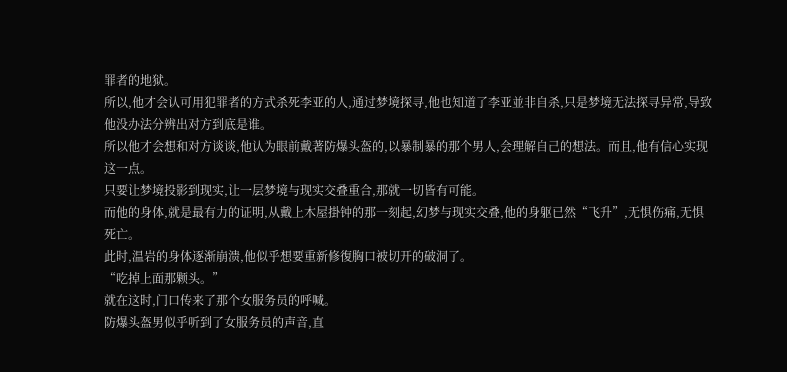罪者的地狱。
所以,他才会认可用犯罪者的方式杀死李亚的人,通过梦境探寻,他也知道了李亚並非自杀,只是梦境无法探寻异常,导致他没办法分辨出对方到底是谁。
所以他才会想和对方谈谈,他认为眼前戴著防爆头盔的,以暴制暴的那个男人,会理解自己的想法。而且,他有信心实现这一点。
只要让梦境投影到现实,让一层梦境与现实交叠重合,那就一切皆有可能。
而他的身体,就是最有力的证明,从戴上木屋掛钟的那一刻起,幻梦与现实交叠,他的身躯已然“飞升”,无惧伤痛,无惧死亡。
此时,温岩的身体逐渐崩溃,他似乎想要重新修復胸口被切开的破洞了。
“吃掉上面那颗头。”
就在这时,门口传来了那个女服务员的呼喊。
防爆头盔男似乎听到了女服务员的声音,直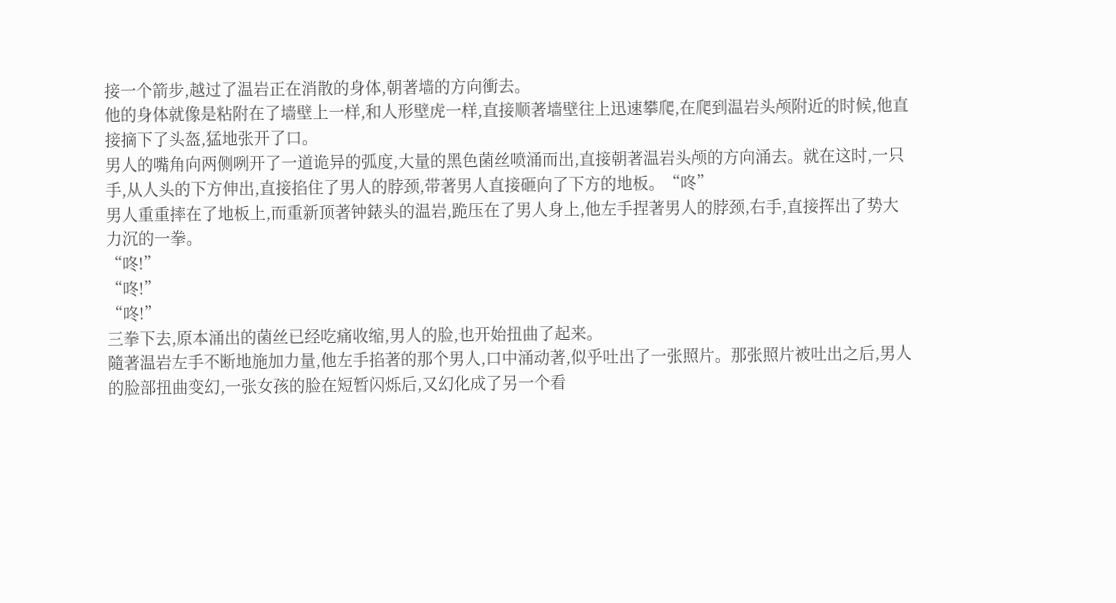接一个箭步,越过了温岩正在消散的身体,朝著墙的方向衝去。
他的身体就像是粘附在了墙壁上一样,和人形壁虎一样,直接顺著墙壁往上迅速攀爬,在爬到温岩头颅附近的时候,他直接摘下了头盔,猛地张开了口。
男人的嘴角向两侧咧开了一道诡异的弧度,大量的黑色菌丝喷涌而出,直接朝著温岩头颅的方向涌去。就在这时,一只手,从人头的下方伸出,直接掐住了男人的脖颈,带著男人直接砸向了下方的地板。“咚”
男人重重摔在了地板上,而重新顶著钟錶头的温岩,跪压在了男人身上,他左手捏著男人的脖颈,右手,直接挥出了势大力沉的一拳。
“咚!”
“咚!”
“咚!”
三拳下去,原本涌出的菌丝已经吃痛收缩,男人的脸,也开始扭曲了起来。
隨著温岩左手不断地施加力量,他左手掐著的那个男人,口中涌动著,似乎吐出了一张照片。那张照片被吐出之后,男人的脸部扭曲变幻,一张女孩的脸在短暂闪烁后,又幻化成了另一个看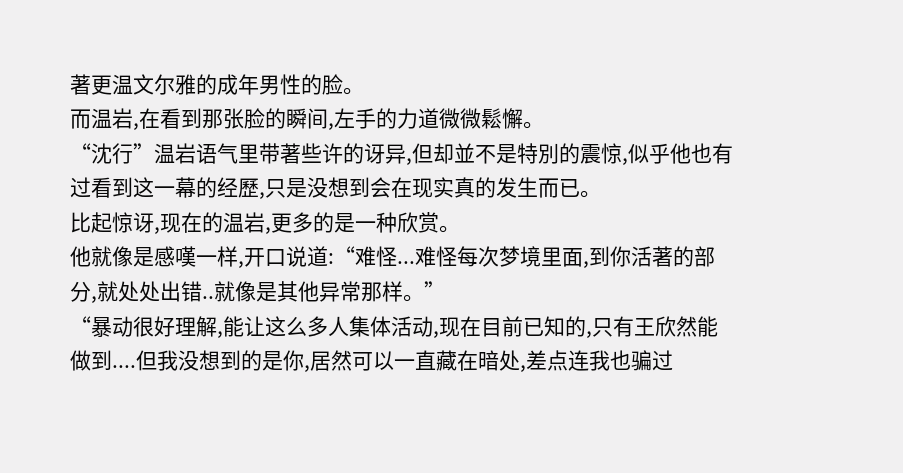著更温文尔雅的成年男性的脸。
而温岩,在看到那张脸的瞬间,左手的力道微微鬆懈。
“沈行”温岩语气里带著些许的讶异,但却並不是特別的震惊,似乎他也有过看到这一幕的经歷,只是没想到会在现实真的发生而已。
比起惊讶,现在的温岩,更多的是一种欣赏。
他就像是感嘆一样,开口说道:“难怪...难怪每次梦境里面,到你活著的部分,就处处出错..就像是其他异常那样。”
“暴动很好理解,能让这么多人集体活动,现在目前已知的,只有王欣然能做到....但我没想到的是你,居然可以一直藏在暗处,差点连我也骗过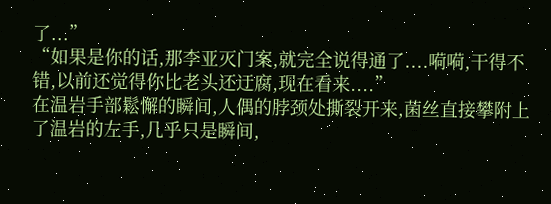了...”
“如果是你的话,那李亚灭门案,就完全说得通了....嗬嗬,干得不错,以前还觉得你比老头还迂腐,现在看来....”
在温岩手部鬆懈的瞬间,人偶的脖颈处撕裂开来,菌丝直接攀附上了温岩的左手,几乎只是瞬间,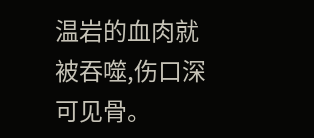温岩的血肉就被吞噬,伤口深可见骨。